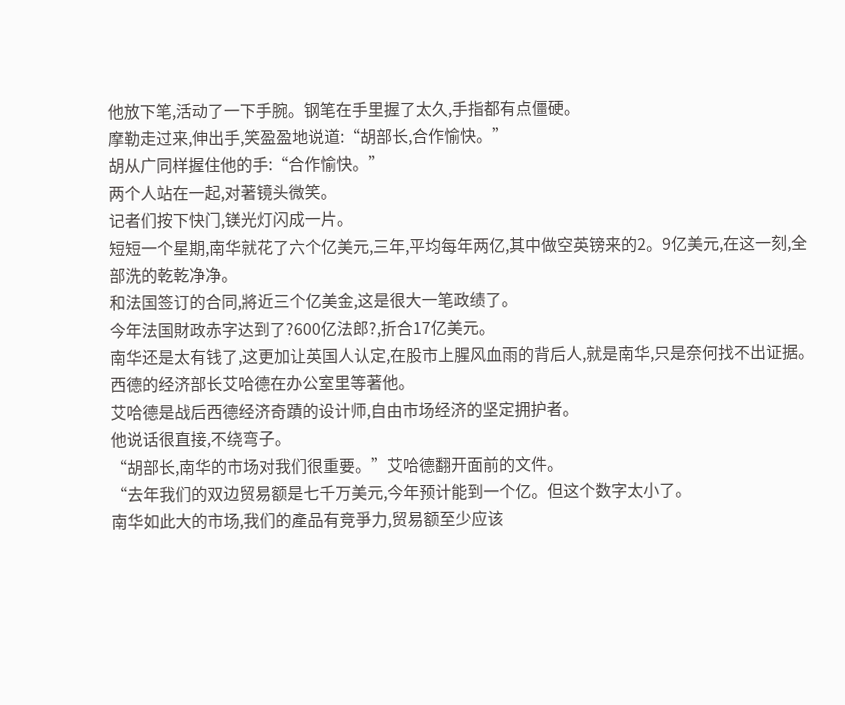他放下笔,活动了一下手腕。钢笔在手里握了太久,手指都有点僵硬。
摩勒走过来,伸出手,笑盈盈地说道:“胡部长,合作愉快。”
胡从广同样握住他的手:“合作愉快。”
两个人站在一起,对著镜头微笑。
记者们按下快门,镁光灯闪成一片。
短短一个星期,南华就花了六个亿美元,三年,平均每年两亿,其中做空英镑来的2。9亿美元,在这一刻,全部洗的乾乾净净。
和法国签订的合同,將近三个亿美金,这是很大一笔政绩了。
今年法国財政赤字达到了?600亿法郎?,折合17亿美元。
南华还是太有钱了,这更加让英国人认定,在股市上腥风血雨的背后人,就是南华,只是奈何找不出证据。
西德的经济部长艾哈德在办公室里等著他。
艾哈德是战后西德经济奇蹟的设计师,自由市场经济的坚定拥护者。
他说话很直接,不绕弯子。
“胡部长,南华的市场对我们很重要。”艾哈德翻开面前的文件。
“去年我们的双边贸易额是七千万美元,今年预计能到一个亿。但这个数字太小了。
南华如此大的市场,我们的產品有竞爭力,贸易额至少应该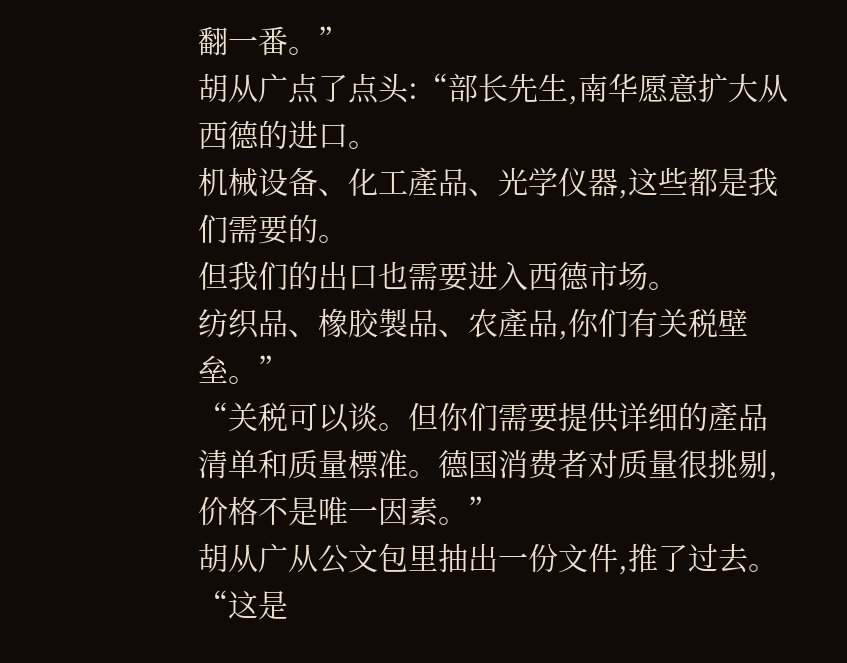翻一番。”
胡从广点了点头:“部长先生,南华愿意扩大从西德的进口。
机械设备、化工產品、光学仪器,这些都是我们需要的。
但我们的出口也需要进入西德市场。
纺织品、橡胶製品、农產品,你们有关税壁垒。”
“关税可以谈。但你们需要提供详细的產品清单和质量標准。德国消费者对质量很挑剔,价格不是唯一因素。”
胡从广从公文包里抽出一份文件,推了过去。
“这是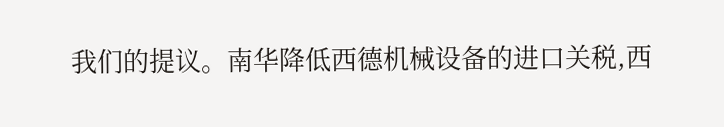我们的提议。南华降低西德机械设备的进口关税,西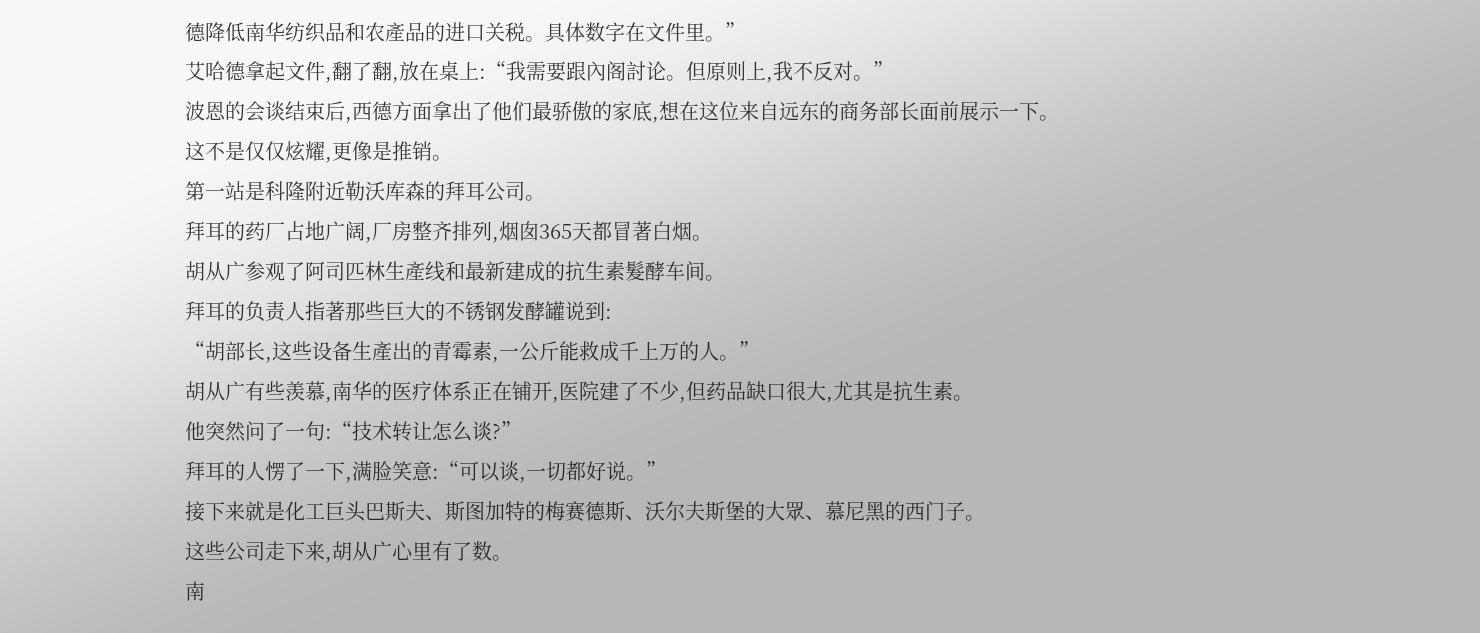德降低南华纺织品和农產品的进口关税。具体数字在文件里。”
艾哈德拿起文件,翻了翻,放在桌上:“我需要跟內阁討论。但原则上,我不反对。”
波恩的会谈结束后,西德方面拿出了他们最骄傲的家底,想在这位来自远东的商务部长面前展示一下。
这不是仅仅炫耀,更像是推销。
第一站是科隆附近勒沃库森的拜耳公司。
拜耳的药厂占地广阔,厂房整齐排列,烟囱365天都冒著白烟。
胡从广参观了阿司匹林生產线和最新建成的抗生素髮酵车间。
拜耳的负责人指著那些巨大的不锈钢发酵罐说到:
“胡部长,这些设备生產出的青霉素,一公斤能救成千上万的人。”
胡从广有些羡慕,南华的医疗体系正在铺开,医院建了不少,但药品缺口很大,尤其是抗生素。
他突然问了一句:“技术转让怎么谈?”
拜耳的人愣了一下,满脸笑意:“可以谈,一切都好说。”
接下来就是化工巨头巴斯夫、斯图加特的梅赛德斯、沃尔夫斯堡的大眾、慕尼黑的西门子。
这些公司走下来,胡从广心里有了数。
南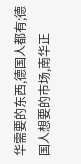华需要的东西,德国人都有;德国人想要的市场,南华正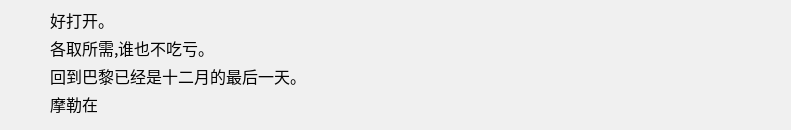好打开。
各取所需,谁也不吃亏。
回到巴黎已经是十二月的最后一天。
摩勒在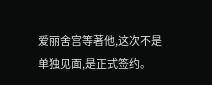爱丽舍宫等著他,这次不是单独见面,是正式签约。